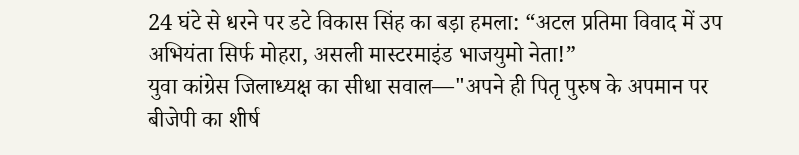24 घंटे से धरने पर डटे विकास सिंह का बड़ा हमला: “अटल प्रतिमा विवाद में उप अभियंता सिर्फ मोहरा, असली मास्टरमाइंड भाजयुमो नेता!”
युवा कांग्रेस जिलाध्यक्ष का सीधा सवाल—"अपने ही पितृ पुरुष के अपमान पर बीजेपी का शीर्ष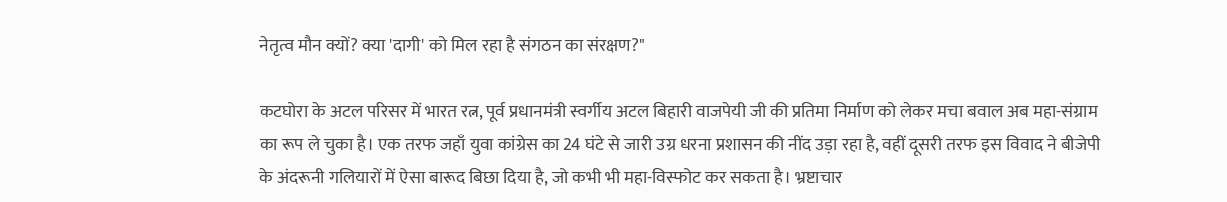नेतृत्व मौन क्यों? क्या 'दागी' को मिल रहा है संगठन का संरक्षण?"

कटघोरा के अटल परिसर में भारत रत्न, पूर्व प्रधानमंत्री स्वर्गीय अटल बिहारी वाजपेयी जी की प्रतिमा निर्माण को लेकर मचा बवाल अब महा-संग्राम का रूप ले चुका है। एक तरफ जहाँ युवा कांग्रेस का 24 घंटे से जारी उग्र धरना प्रशासन की नींद उड़ा रहा है, वहीं दूसरी तरफ इस विवाद ने बीजेपी के अंदरूनी गलियारों में ऐसा बारूद बिछा दिया है, जो कभी भी महा-विस्फोट कर सकता है। भ्रष्टाचार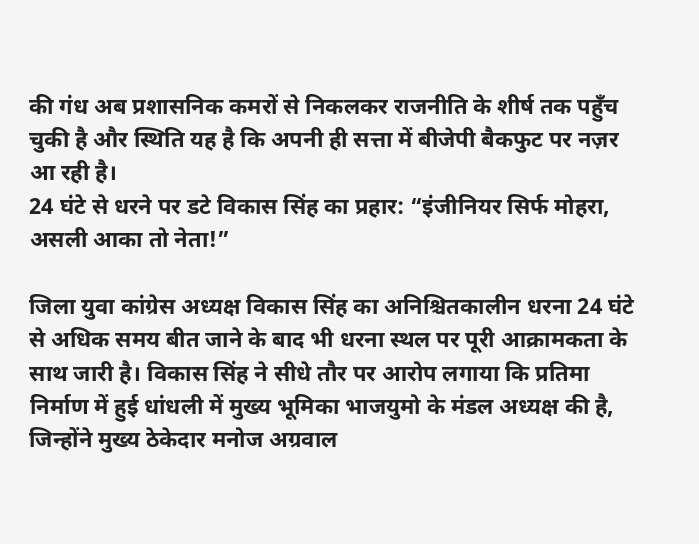की गंध अब प्रशासनिक कमरों से निकलकर राजनीति के शीर्ष तक पहुँच चुकी है और स्थिति यह है कि अपनी ही सत्ता में बीजेपी बैकफुट पर नज़र आ रही है।
24 घंटे से धरने पर डटे विकास सिंह का प्रहार: “इंजीनियर सिर्फ मोहरा, असली आका तो नेता!”

जिला युवा कांग्रेस अध्यक्ष विकास सिंह का अनिश्चितकालीन धरना 24 घंटे से अधिक समय बीत जाने के बाद भी धरना स्थल पर पूरी आक्रामकता के साथ जारी है। विकास सिंह ने सीधे तौर पर आरोप लगाया कि प्रतिमा निर्माण में हुई धांधली में मुख्य भूमिका भाजयुमो के मंडल अध्यक्ष की है, जिन्होंने मुख्य ठेकेदार मनोज अग्रवाल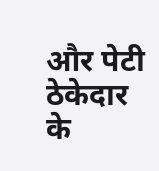और पेटी ठेकेदार के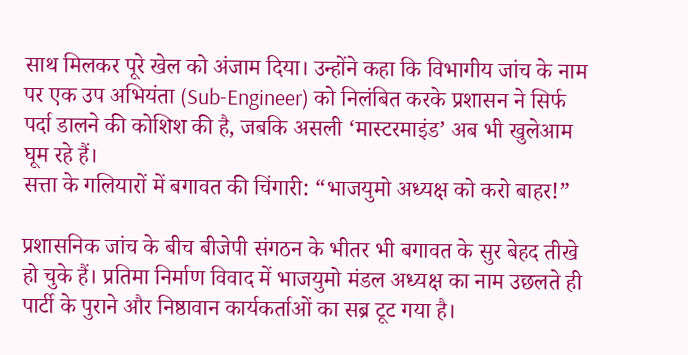साथ मिलकर पूरे खेल को अंजाम दिया। उन्होंने कहा कि विभागीय जांच के नाम पर एक उप अभियंता (Sub-Engineer) को निलंबित करके प्रशासन ने सिर्फ पर्दा डालने की कोशिश की है, जबकि असली ‘मास्टरमाइंड’ अब भी खुलेआम घूम रहे हैं।
सत्ता के गलियारों में बगावत की चिंगारी: “भाजयुमो अध्यक्ष को करो बाहर!”

प्रशासनिक जांच के बीच बीजेपी संगठन के भीतर भी बगावत के सुर बेहद तीखे हो चुके हैं। प्रतिमा निर्माण विवाद में भाजयुमो मंडल अध्यक्ष का नाम उछलते ही पार्टी के पुराने और निष्ठावान कार्यकर्ताओं का सब्र टूट गया है।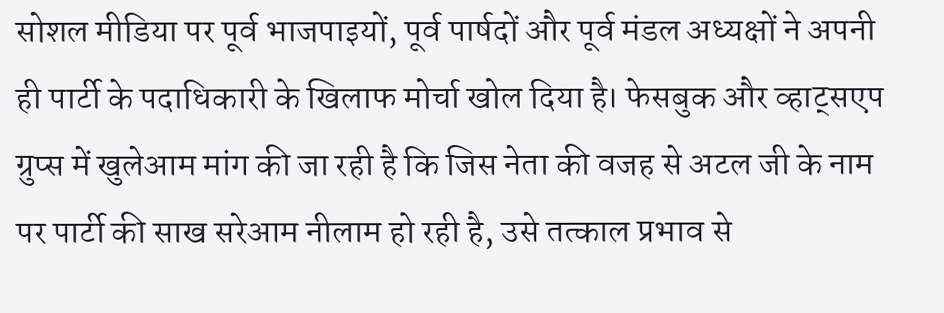सोशल मीडिया पर पूर्व भाजपाइयों, पूर्व पार्षदों और पूर्व मंडल अध्यक्षों ने अपनी ही पार्टी के पदाधिकारी के खिलाफ मोर्चा खोल दिया है। फेसबुक और व्हाट्सएप ग्रुप्स में खुलेआम मांग की जा रही है कि जिस नेता की वजह से अटल जी के नाम पर पार्टी की साख सरेआम नीलाम हो रही है, उसे तत्काल प्रभाव से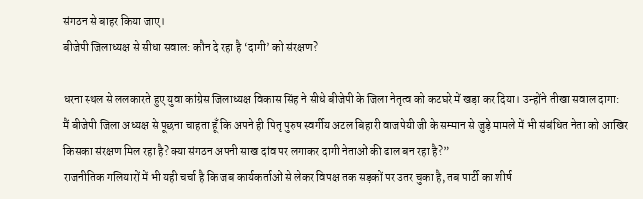संगठन से बाहर किया जाए।
बीजेपी जिलाध्यक्ष से सीधा सवाल: कौन दे रहा है ‘दागी’ को संरक्षण?

धरना स्थल से ललकारते हुए युवा कांग्रेस जिलाध्यक्ष विकास सिंह ने सीधे बीजेपी के जिला नेतृत्व को कटघरे में खड़ा कर दिया। उन्होंने तीखा सवाल दागा:
मैं बीजेपी जिला अध्यक्ष से पूछना चाहता हूँ कि अपने ही पितृ पुरुष स्वर्गीय अटल बिहारी वाजपेयी जी के सम्मान से जुड़े मामले में भी संबंधित नेता को आखिर किसका संरक्षण मिल रहा है? क्या संगठन अपनी साख दांव पर लगाकर दागी नेताओं की ढाल बन रहा है?”
राजनीतिक गलियारों में भी यही चर्चा है कि जब कार्यकर्ताओं से लेकर विपक्ष तक सड़कों पर उतर चुका है, तब पार्टी का शीर्ष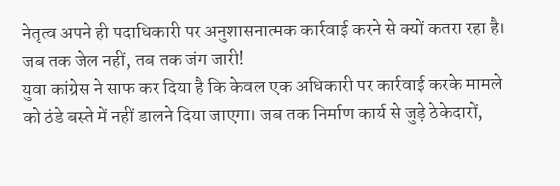नेतृत्व अपने ही पदाधिकारी पर अनुशासनात्मक कार्रवाई करने से क्यों कतरा रहा है।
जब तक जेल नहीं, तब तक जंग जारी!
युवा कांग्रेस ने साफ कर दिया है कि केवल एक अधिकारी पर कार्रवाई करके मामले को ठंडे बस्ते में नहीं डालने दिया जाएगा। जब तक निर्माण कार्य से जुड़े ठेकेदारों,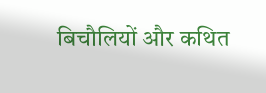बिचौलियों और कथित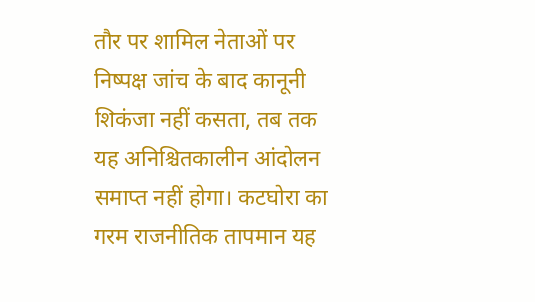तौर पर शामिल नेताओं पर निष्पक्ष जांच के बाद कानूनी शिकंजा नहीं कसता, तब तक यह अनिश्चितकालीन आंदोलन समाप्त नहीं होगा। कटघोरा का गरम राजनीतिक तापमान यह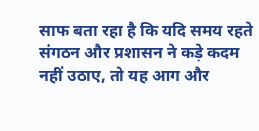साफ बता रहा है कि यदि समय रहते संगठन और प्रशासन ने कड़े कदम नहीं उठाए, तो यह आग और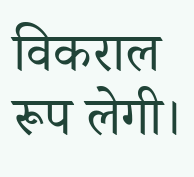विकराल रूप लेगी।